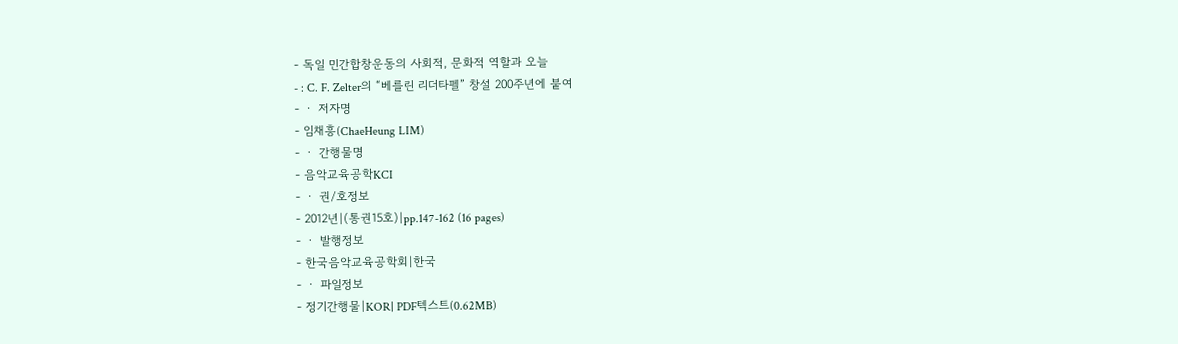- 독일 민간합창운동의 사회적, 문화적 역할과 오늘
- : C. F. Zelter의 “베를린 리더타펠” 창설 200주년에 붙여
- ㆍ 저자명
- 임채흥(ChaeHeung LIM)
- ㆍ 간행물명
- 음악교육공학KCI
- ㆍ 권/호정보
- 2012년|(통권15호)|pp.147-162 (16 pages)
- ㆍ 발행정보
- 한국음악교육공학회|한국
- ㆍ 파일정보
- 정기간행물|KOR| PDF텍스트(0.62MB)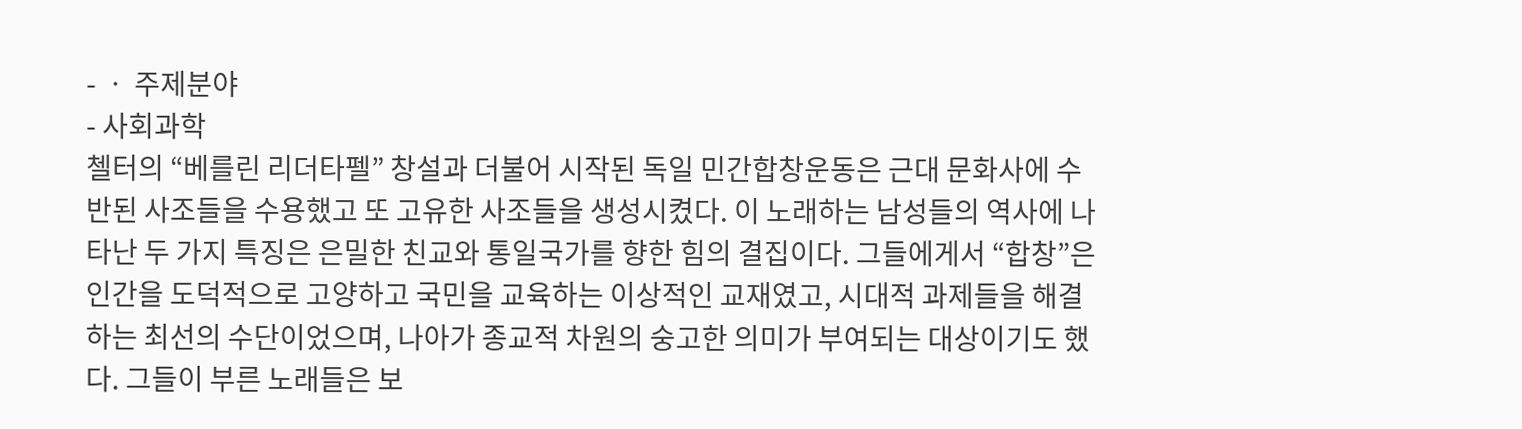- ㆍ 주제분야
- 사회과학
첼터의 “베를린 리더타펠” 창설과 더불어 시작된 독일 민간합창운동은 근대 문화사에 수반된 사조들을 수용했고 또 고유한 사조들을 생성시켰다. 이 노래하는 남성들의 역사에 나타난 두 가지 특징은 은밀한 친교와 통일국가를 향한 힘의 결집이다. 그들에게서 “합창”은 인간을 도덕적으로 고양하고 국민을 교육하는 이상적인 교재였고, 시대적 과제들을 해결하는 최선의 수단이었으며, 나아가 종교적 차원의 숭고한 의미가 부여되는 대상이기도 했다. 그들이 부른 노래들은 보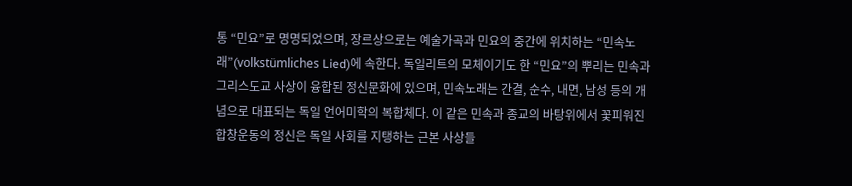통 “민요”로 명명되었으며, 장르상으로는 예술가곡과 민요의 중간에 위치하는 “민속노래”(volkstümliches Lied)에 속한다. 독일리트의 모체이기도 한 “민요”의 뿌리는 민속과 그리스도교 사상이 융합된 정신문화에 있으며, 민속노래는 간결, 순수, 내면, 남성 등의 개념으로 대표되는 독일 언어미학의 복합체다. 이 같은 민속과 종교의 바탕위에서 꽃피워진 합창운동의 정신은 독일 사회를 지탱하는 근본 사상들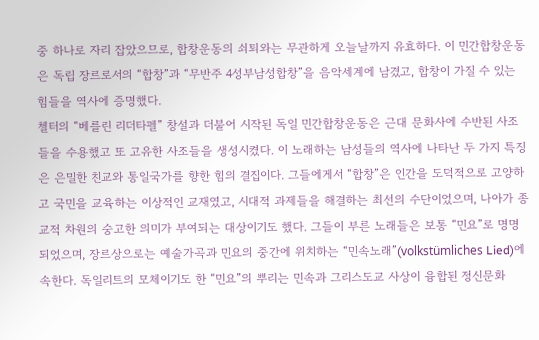중 하나로 자리 잡았으므로, 합창운동의 쇠퇴와는 무관하게 오늘날까지 유효하다. 이 민간합창운동은 독립 장르로서의 “합창”과 “무반주 4성부남성합창”을 음악세계에 남겼고, 합창이 가질 수 있는 힘들을 역사에 증명했다.
첼터의 “베를린 리더타펠” 창설과 더불어 시작된 독일 민간합창운동은 근대 문화사에 수반된 사조들을 수용했고 또 고유한 사조들을 생성시켰다. 이 노래하는 남성들의 역사에 나타난 두 가지 특징은 은밀한 친교와 통일국가를 향한 힘의 결집이다. 그들에게서 “합창”은 인간을 도덕적으로 고양하고 국민을 교육하는 이상적인 교재였고, 시대적 과제들을 해결하는 최선의 수단이었으며, 나아가 종교적 차원의 숭고한 의미가 부여되는 대상이기도 했다. 그들이 부른 노래들은 보통 “민요”로 명명되었으며, 장르상으로는 예술가곡과 민요의 중간에 위치하는 “민속노래”(volkstümliches Lied)에 속한다. 독일리트의 모체이기도 한 “민요”의 뿌리는 민속과 그리스도교 사상이 융합된 정신문화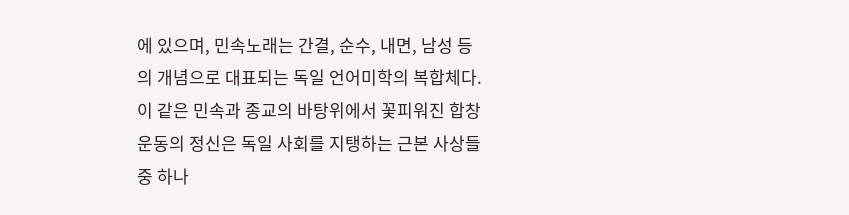에 있으며, 민속노래는 간결, 순수, 내면, 남성 등의 개념으로 대표되는 독일 언어미학의 복합체다. 이 같은 민속과 종교의 바탕위에서 꽃피워진 합창운동의 정신은 독일 사회를 지탱하는 근본 사상들 중 하나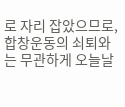로 자리 잡았으므로, 합창운동의 쇠퇴와는 무관하게 오늘날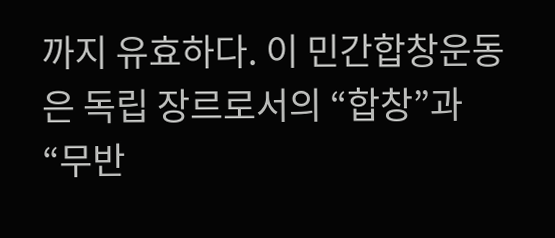까지 유효하다. 이 민간합창운동은 독립 장르로서의 “합창”과 “무반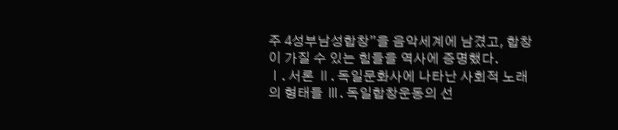주 4성부남성합창”을 음악세계에 남겼고, 합창이 가질 수 있는 힘들을 역사에 증명했다.
Ⅰ. 서론 Ⅱ. 독일문화사에 나타난 사회적 노래의 형태들 Ⅲ. 독일합창운동의 선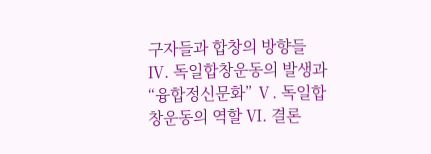구자들과 합창의 방향들 Ⅳ. 독일합창운동의 발생과 “융합정신문화” Ⅴ. 독일합창운동의 역할 Ⅵ. 결론